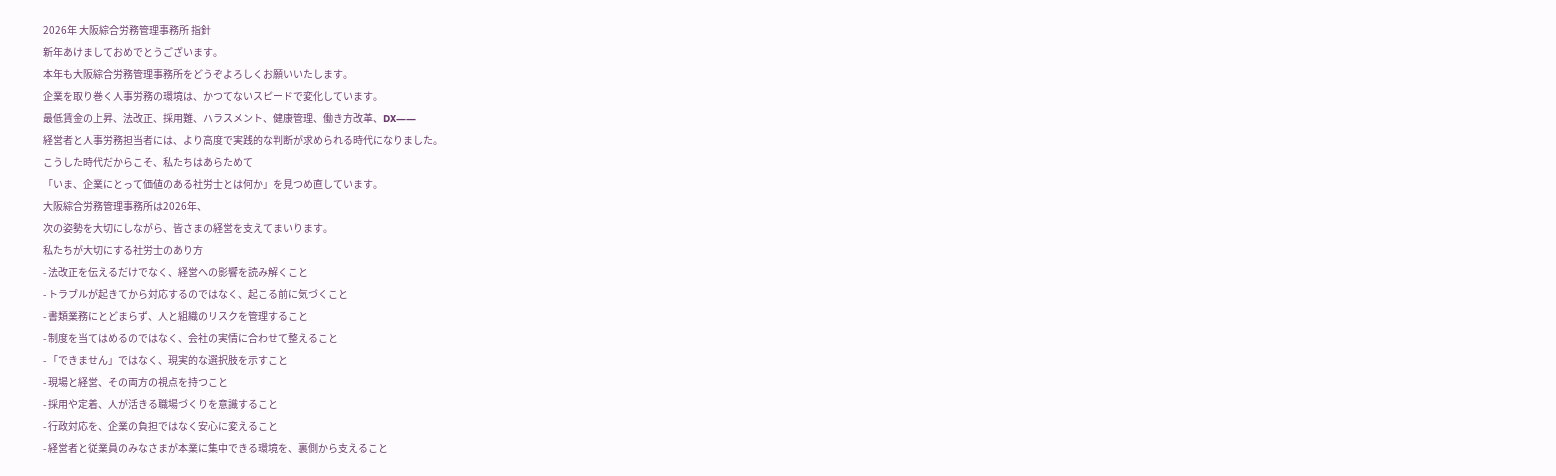2026年 大阪綜合労務管理事務所 指針
新年あけましておめでとうございます。
本年も大阪綜合労務管理事務所をどうぞよろしくお願いいたします。
企業を取り巻く人事労務の環境は、かつてないスピードで変化しています。
最低賃金の上昇、法改正、採用難、ハラスメント、健康管理、働き方改革、DX――
経営者と人事労務担当者には、より高度で実践的な判断が求められる時代になりました。
こうした時代だからこそ、私たちはあらためて
「いま、企業にとって価値のある社労士とは何か」を見つめ直しています。
大阪綜合労務管理事務所は2026年、
次の姿勢を大切にしながら、皆さまの経営を支えてまいります。
私たちが大切にする社労士のあり方
- 法改正を伝えるだけでなく、経営への影響を読み解くこと
- トラブルが起きてから対応するのではなく、起こる前に気づくこと
- 書類業務にとどまらず、人と組織のリスクを管理すること
- 制度を当てはめるのではなく、会社の実情に合わせて整えること
- 「できません」ではなく、現実的な選択肢を示すこと
- 現場と経営、その両方の視点を持つこと
- 採用や定着、人が活きる職場づくりを意識すること
- 行政対応を、企業の負担ではなく安心に変えること
- 経営者と従業員のみなさまが本業に集中できる環境を、裏側から支えること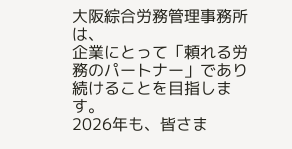大阪綜合労務管理事務所は、
企業にとって「頼れる労務のパートナー」であり続けることを目指します。
2026年も、皆さま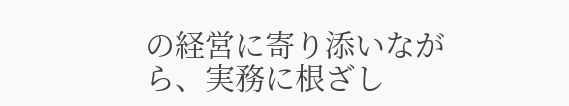の経営に寄り添いながら、実務に根ざし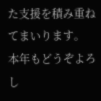た支援を積み重ねてまいります。
本年もどうぞよろし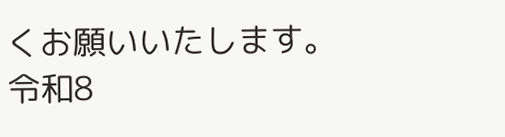くお願いいたします。
令和8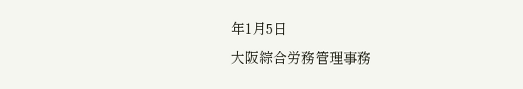年1月5日
大阪綜合労務管理事務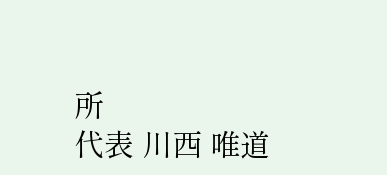所
代表 川西 唯道